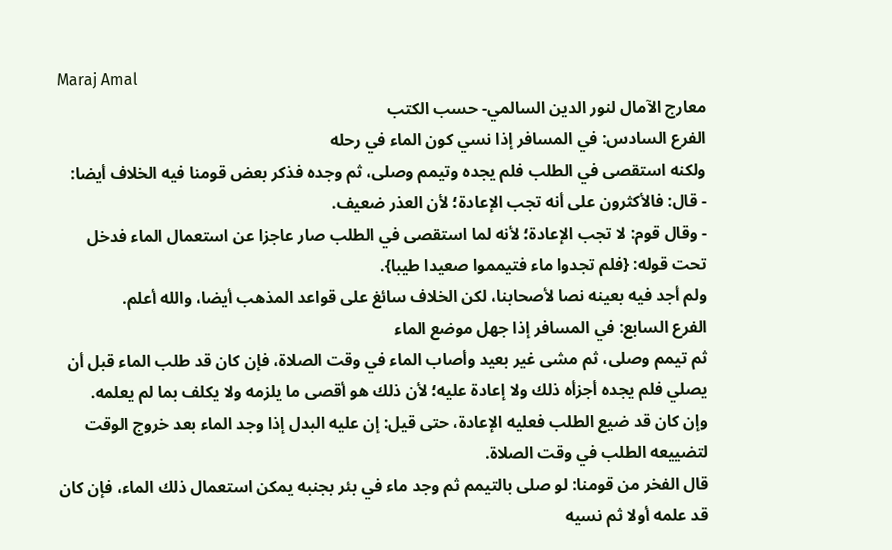Maraj Amal
معارج الآمال لنور الدين السالمي- حسب الكتب
الفرع السادس: في المسافر إذا نسي كون الماء في رحله
ولكنه استقصى في الطلب فلم يجده وتيمم وصلى، ثم وجده فذكر بعض قومنا فيه الخلاف أيضا:
- قال: فالأكثرون على أنه تجب الإعادة؛ لأن العذر ضعيف.
- وقال قوم: لا تجب الإعادة؛ لأنه لما استقصى في الطلب صار عاجزا عن استعمال الماء فدخل تحت قوله: {فلم تجدوا ماء فتيمموا صعيدا طيبا}.
ولم أجد فيه بعينه نصا لأصحابنا، لكن الخلاف سائغ على قواعد المذهب أيضا، والله أعلم.
الفرع السابع: في المسافر إذا جهل موضع الماء
ثم تيمم وصلى، ثم مشى غير بعيد وأصاب الماء في وقت الصلاة، فإن كان قد طلب الماء قبل أن يصلي فلم يجده أجزأه ذلك ولا إعادة عليه؛ لأن ذلك هو أقصى ما يلزمه ولا يكلف بما لم يعلمه.
وإن كان قد ضيع الطلب فعليه الإعادة، حتى قيل: إن عليه البدل إذا وجد الماء بعد خروج الوقت لتضييعه الطلب في وقت الصلاة.
قال الفخر من قومنا: لو صلى بالتيمم ثم وجد ماء في بئر بجنبه يمكن استعمال ذلك الماء، فإن كان قد علمه أولا ثم نسيه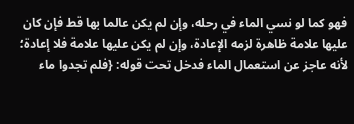فهو كما لو نسي الماء في رحله، وإن لم يكن عالما بها قط فإن كان عليها علامة ظاهرة لزمه الإعادة، وإن لم يكن عليها علامة فلا إعادة؛ لأنه عاجز عن استعمال الماء فدخل تحت قوله: {فلم تجدوا ماء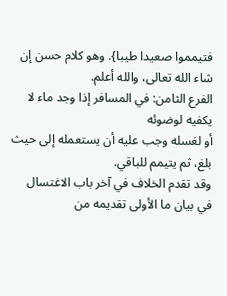فتيمموا صعيدا طيبا}. وهو كلام حسن إن شاء الله تعالى، والله أعلم.
الفرع الثامن: في المسافر إذا وجد ماء لا يكفيه لوضوئه
أو لغسله وجب عليه أن يستعمله إلى حيث بلغ، ثم يتيمم للباقي.
وقد تقدم الخلاف في آخر باب الاغتسال في بيان ما الأولى تقديمه من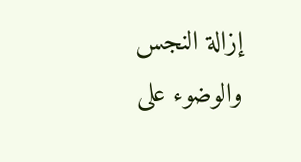إزالة النجس والوضوء على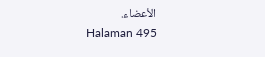الأعضاء.
Halaman 495